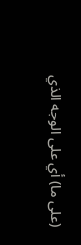(على ما) أي على الوجه الذي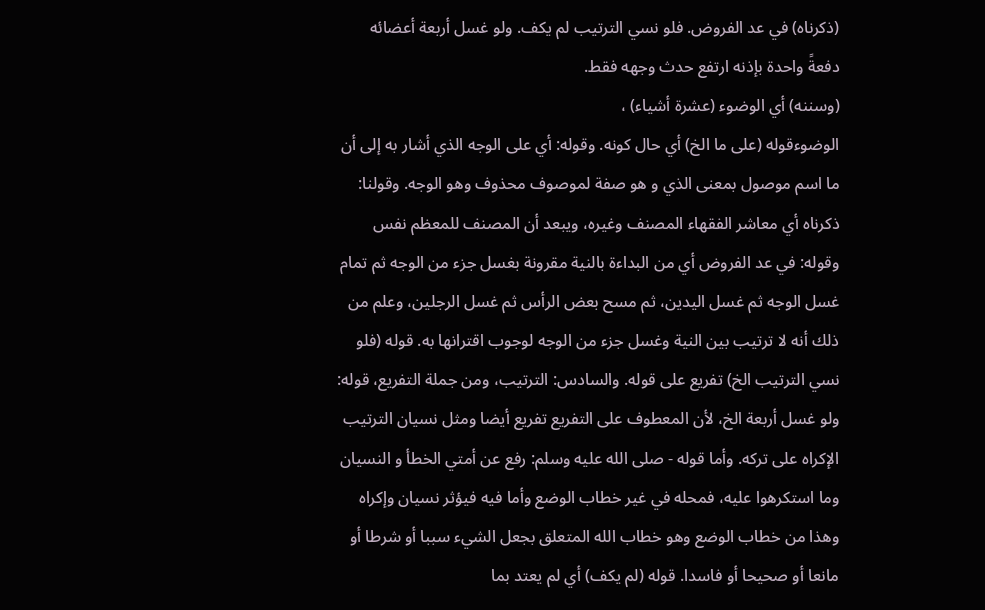(ذكرناه) في عد الفروض. فلو نسي الترتيب لم يكف. ولو غسل أربعة أعضائه دفعةً واحدة بإذنه ارتفع حدث وجهه فقط.
(وسننه) أي الوضوء (عشرة أشياء) ،
الوضوءقوله (على ما الخ) أي حال كونه. وقوله: أي على الوجه الذي أشار به إلى أن ما اسم موصول بمعنى الذي و هو صفة لموصوف محذوف وهو الوجه. وقولنا: ذكرناه أي معاشر الفقهاء المصنف وغيره، ويبعد أن المصنف للمعظم نفس وقوله: في عد الفروض أي من البداءة بالنية مقرونة بغسل جزء من الوجه ثم تمام غسل الوجه ثم غسل اليدين، ثم مسح بعض الرأس ثم غسل الرجلين، وعلم من ذلك أنه لا ترتيب بين النية وغسل جزء من الوجه لوجوب اقترانها به. قوله (فلو نسي الترتيب الخ) تفريع على قوله. والسادس: الترتيب، ومن جملة التفريع، قوله: ولو غسل أربعة الخ، لأن المعطوف على التفريع تفريع أيضا ومثل نسيان الترتيب الإكراه على تركه. وأما قوله - صلى الله عليه وسلم: رفع عن أمتي الخطأ و النسيان وما استكرهوا عليه، فمحله في غير خطاب الوضع وأما فيه فيؤثر نسيان وإكراه وهذا من خطاب الوضع وهو خطاب الله المتعلق بجعل الشيء سببا أو شرطا أو مانعا أو صحيحا أو فاسدا. قوله (لم يكف) أي لم يعتد بما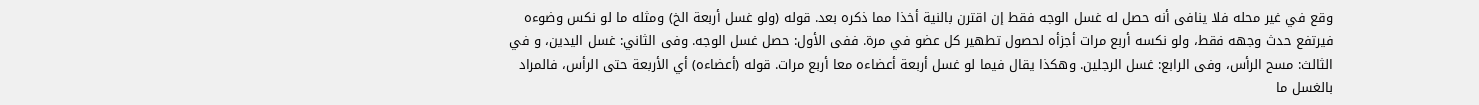وقع في غير محله فلا ينافى أنه حصل له غسل الوجه فقط إن اقترن بالنية أخذا مما ذكره بعد. قوله (ولو غسل أربعة الخ) ومثله ما لو نكس وضوءه فيرتفع حدث وجهه فقط، ولو نكسه أربع مرات أجزأه لحصول تطهير كل عضو في مرة. ففى الأول: حصل غسل الوجه. وفى الثاني: غسل اليدين، و في الثالث: مسح الرأس، وفى الرابع: غسل الرجلين. وهكذا يقال فيما لو غسل أربعة أعضاءه معا أربع مرات. قوله (أعضاءه) أي الأربعة حتى الرأس، فالمراد بالغسل ما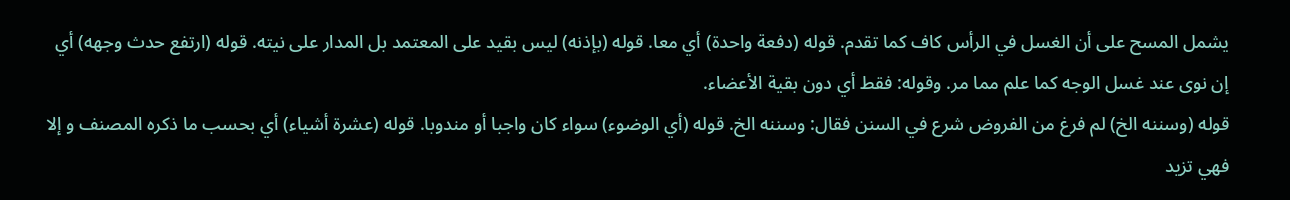يشمل المسح على أن الغسل في الرأس كاف كما تقدم. قوله (دفعة واحدة) أي معا. قوله (بإذنه) ليس بقيد على المعتمد بل المدار على نيته. قوله (ارتفع حدث وجهه) أي إن نوى عند غسل الوجه كما علم مما مر. وقوله: فقط أي دون بقية الأعضاء.
قوله (وسننه الخ) لم فرغ من الفروض شرع في السنن فقال: وسننه الخ. قوله (أي الوضوء) سواء كان واجبا أو مندوبا. قوله (عشرة أشياء) أي بحسب ما ذكره المصنف و إلا فهي تزيد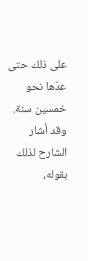على ذلك حتى عدّها نحو خمسين سنة. وقد أشار الشارح لذلك بقوله،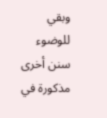وبقي للوضوء سنن أخرى مذكورة في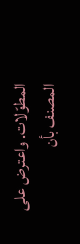المطوّلات. واعترض على المصنف بأن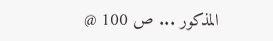المذكور ... ص 100 @